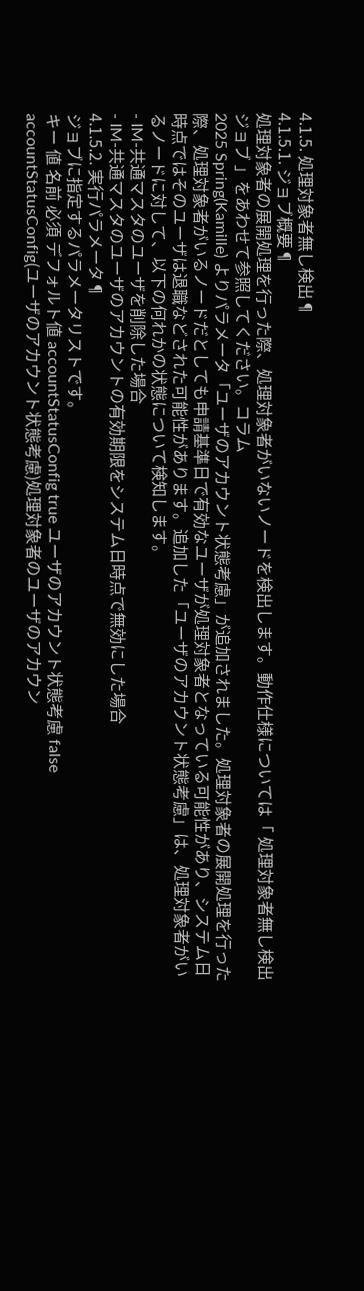4.1.5. 処理対象者無し検出¶
4.1.5.1. ジョブ概要¶
処理対象者の展開処理を行った際、処理対象者がいないノードを検出します。動作仕様については「 処理対象者無し検出ジョブ 」をあわせて参照してください。コラム
2025 Spring(Kamille) よりパラメータ「ユーザのアカウント状態考慮」が追加されました。処理対象者の展開処理を行った際、処理対象者がいるノードだとしても申請基準日で有効なユーザが処理対象者となっている可能性があり、システム日時点ではそのユーザは退職などされた可能性があります。追加した「ユーザのアカウント状態考慮」は、処理対象者がいるノードに対して、以下の何れかの状態について検知します。
- IM-共通マスタのユーザを削除した場合
- IM-共通マスタのユーザのアカウントの有効期限をシステム日時点で無効にした場合
4.1.5.2. 実行パラメータ¶
ジョブに指定するパラメータリストです。
キー 値 名前 必須 デフォルト値 accountStatusConfig true ユーザのアカウント状態考慮 false
accountStatusConfig(ユーザのアカウント状態考慮)処理対象者のユーザのアカウン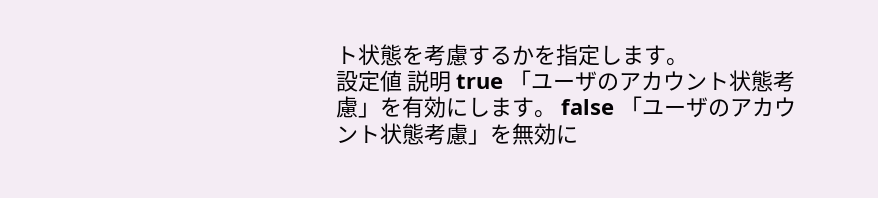ト状態を考慮するかを指定します。
設定値 説明 true 「ユーザのアカウント状態考慮」を有効にします。 false 「ユーザのアカウント状態考慮」を無効に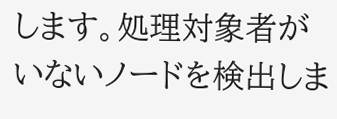します。処理対象者がいないノードを検出しま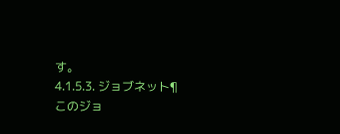す。
4.1.5.3. ジョブネット¶
このジョ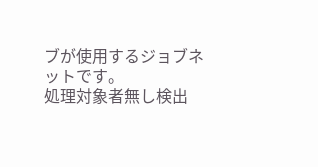ブが使用するジョブネットです。
処理対象者無し検出